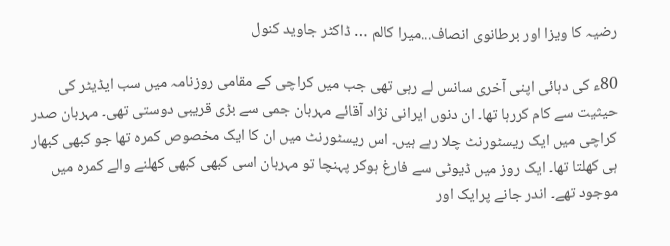رضیہ کا ویزا اور برطانوی انصاف...میرا کالم … ڈاکٹر جاوید کنول

80ء کی دہائی اپنی آخری سانس لے رہی تھی جب میں کراچی کے مقامی روزنامہ میں سب ایڈیٹر کی حیثیت سے کام کررہا تھا۔ ان دنوں ایرانی نژاد آقائے مہربان جمی سے بڑی قریبی دوستی تھی۔ مہربان صدر کراچی میں ایک ریسٹورنٹ چلا رہے ہیں۔ اس ریسٹورنٹ میں ان کا ایک مخصوص کمرہ تھا جو کبھی کبھار ہی کھلتا تھا۔ ایک روز میں ڈیوٹی سے فارغ ہوکر پہنچا تو مہربان اسی کبھی کبھی کھلنے والے کمرہ میں موجود تھے۔ اندر جانے پرایک اور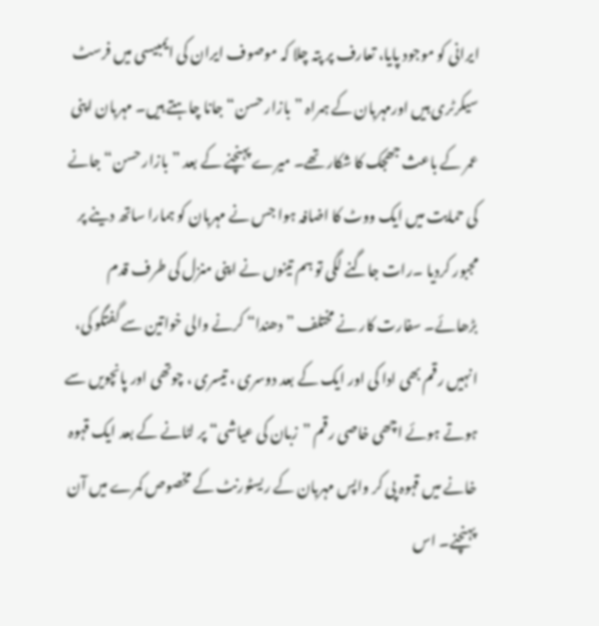ایرانی کو موجود پایا، تعارف پر پتہ چلا کہ موصوف ایران کی ایمبیسی میں فرسٹ سیکرٹری ہیں اورمہربان کے ہمراہ ”بازار حسن“ جانا چاہتے ہیں۔ مہربان اپنی عمر کے باعث جھجک کا شکار تھے۔ میرے پہنچنے کے بعد ”بازار حسن“ جانے کی حمایت میں ایک ووٹ کا اضافہ ہوا جس نے مہربان کو ہمارا ساتھ دینے پر مجبور کردیا ۔رات جاگنے لگی تو ہم تینوں نے اپنی منزل کی طرف قدم بڑھائے۔ سفارت کار نے مختلف ”دھندا“ کرنے والی خواتین سے گفتگو کی، انہیں رقم بھی ادا کی اور ایک کے بعد دوسری ، تیسری ، چوتھی اور پانچویں سے ہوتے ہوئے اچھی خاصی رقم ”زبان کی عیاشی“ پر لٹانے کے بعد ایک قہوہ خانے میں قہوہ پی کر واپس مہربان کے ریسٹورنٹ کے مخصوص کمرے میں آن پہنچنے۔ اس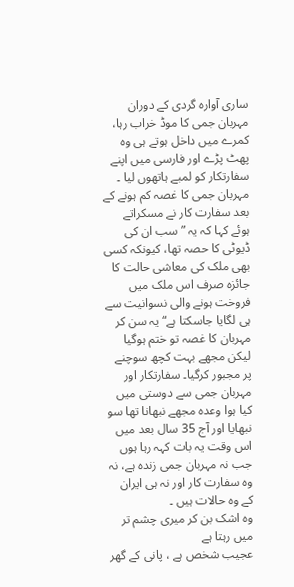ساری آوارہ گردی کے دوران مہربان جمی کا موڈ خراب رہا، کمرے میں داخل ہوتے ہی وہ پھٹ پڑے اور فارسی میں اپنے سفارتکار کو لمبے ہاتھوں لیا ۔ مہربان جمی کا غصہ کم ہونے کے بعد سفارت کار نے مسکراتے ہوئے کہا کہ یہ ”سب ان کی ڈیوٹی کا حصہ تھا، کیونکہ کسی بھی ملک کی معاشی حالت کا جائزہ صرف اس ملک میں فروخت ہونے والی نسوانیت سے ہی لگایا جاسکتا ہے“ یہ سن کر مہربان کا غصہ تو ختم ہوگیا لیکن مجھے بہت کچھ سوچنے پر مجبور کرگیا۔ سفارتکار اور مہربان جمی سے دوستی میں کیا ہوا وعدہ مجھے نبھانا تھا سو نبھایا اور آج 35 سال بعد میں اس وقت یہ بات کہہ رہا ہوں جب نہ مہربان جمی زندہ ہے، نہ وہ سفارت کار اور نہ ہی ایران کے وہ حالات ہیں ۔
وہ اشک بن کر میری چشم تر میں رہتا ہے
عجیب شخص ہے ، پانی کے گھر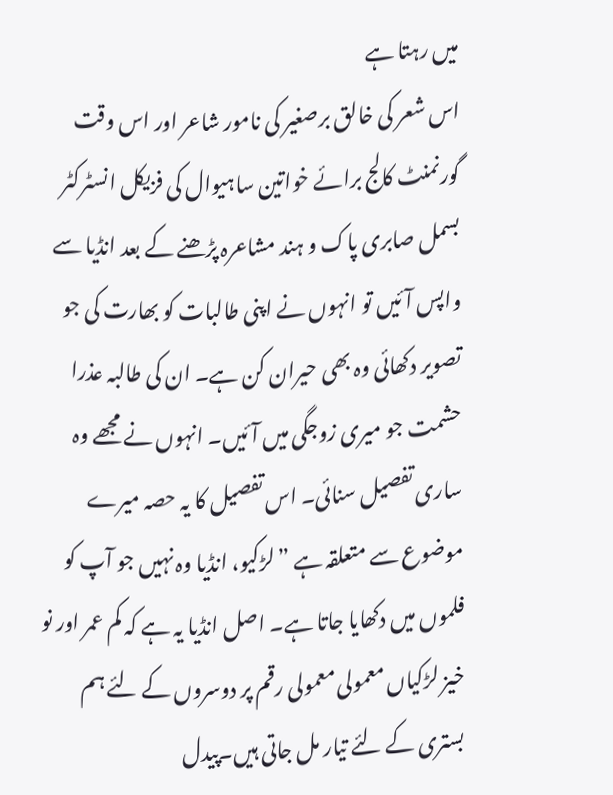میں رہتا ہے
اس شعر کی خالق برصغیر کی نامور شاعر اور اس وقت گورنمنٹ کالج برائے خواتین ساہیوال کی فزیکل انسٹرکٹر بسمل صابری پاک و ہند مشاعرہ پڑھنے کے بعد انڈیا سے واپس آئیں تو انہوں نے اپنی طالبات کو بھارت کی جو تصویر دکھائی وہ بھی حیران کن ہے۔ ان کی طالبہ عذرا حشمت جو میری زوجگی میں آئیں۔ انہوں نے مجھے وہ ساری تفصیل سنائی۔ اس تفصیل کا یہ حصہ میرے موضوع سے متعلقہ ہے ”لڑکیو، انڈیا وہ نہیں جو آپ کو فلموں میں دکھایا جاتا ہے۔ اصل انڈیا یہ ہے کہ کم عمر اور نو خیز لڑکیاں معمولی معمولی رقم پر دوسروں کے لئے ہم بستری کے لئے تیار مل جاتی ہیں۔پیدل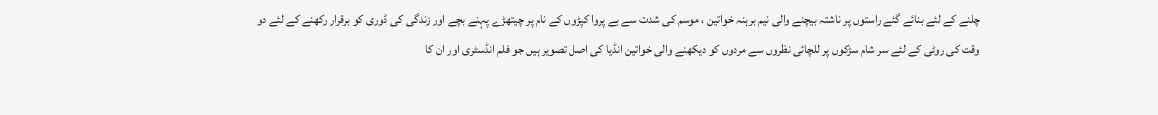چلنے کے لئے بنائے گئے راستوں پر ناشتہ بیچنے والی نیم برہنہ خواتین ، موسم کی شدت سے بے پروا کپڑوں کے نام پر چیتھڑے پہنے بچے اور زندگی کی ڈوری کو برقرار رکھنے کے لئے دو وقت کی روٹی کے لئے سر شام سڑکوں پر للچائی نظروں سے مردوں کو دیکھنے والی خواتین انڈیا کی اصل تصویر ہیں جو فلم انڈسٹری اور ان کا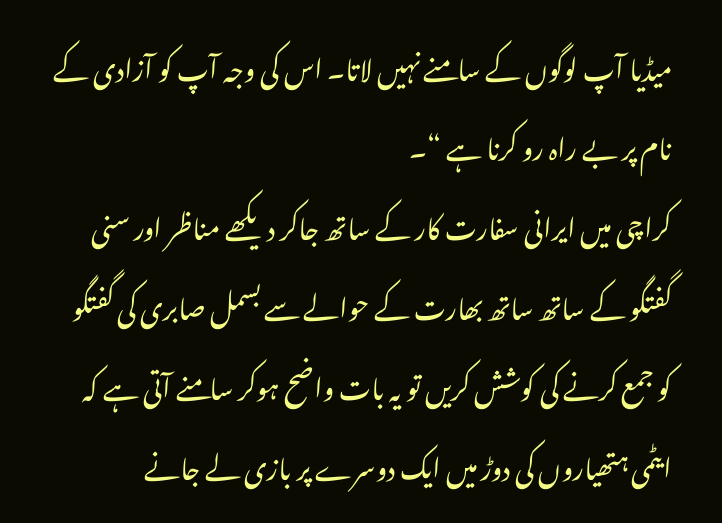میڈیا آپ لوگوں کے سامنے نہیں لاتا۔ اس کی وجہ آپ کو آزادی کے نام پر بے راہ رو کرنا ہے “۔
کراچی میں ایرانی سفارت کار کے ساتھ جاکر دیکھے مناظر اور سنی گفتگو کے ساتھ ساتھ بھارت کے حوالے سے بسمل صابری کی گفتگو کو جمع کرنے کی کوشش کریں تو یہ بات واضح ہوکر سامنے آتی ہے کہ ایٹمی ہتھیاروں کی دوڑ میں ایک دوسرے پر بازی لے جانے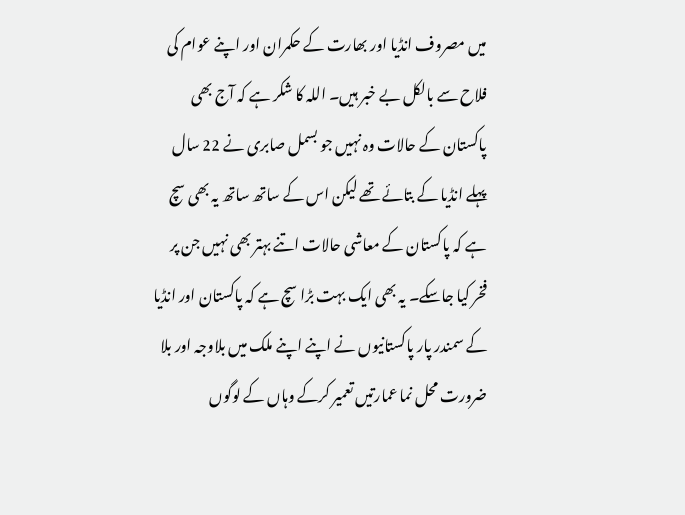میں مصروف انڈیا اور بھارت کے حکمران اور اپنے عوام کی فلاح سے بالکل بے خبر ہیں۔ اللہ کا شکر ہے کہ آج بھی پاکستان کے حالات وہ نہیں جو بسمل صابری نے 22 سال پہلے انڈیا کے بتائے تھے لیکن اس کے ساتھ ساتھ یہ بھی سچ ہے کہ پاکستان کے معاشی حالات اتنے بہتر بھی نہیں جن پر فخر کیا جاسکے۔ یہ بھی ایک بہت بڑا سچ ہے کہ پاکستان اور انڈیا کے سمندر پار پاکستانیوں نے اپنے اپنے ملک میں بلاوجہ اور بلا ضرورت محل نما عمارتیں تعمیر کرکے وہاں کے لوگوں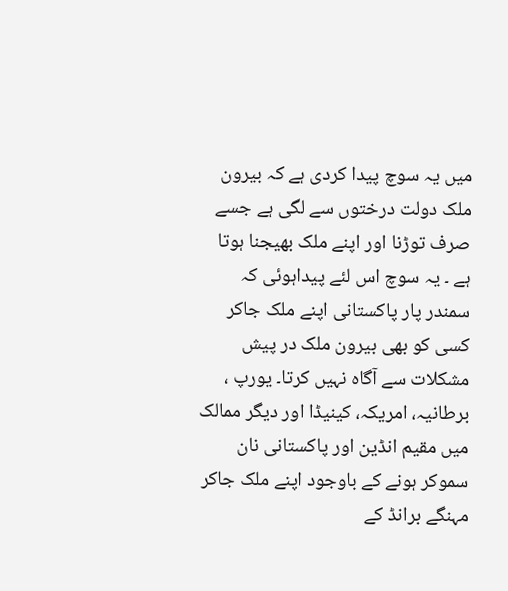میں یہ سوچ پیدا کردی ہے کہ بیرون ملک دولت درختوں سے لگی ہے جسے صرف توڑنا اور اپنے ملک بھیجنا ہوتا ہے ۔ یہ سوچ اس لئے پیداہوئی کہ سمندر پار پاکستانی اپنے ملک جاکر کسی کو بھی بیرون ملک در پیش مشکلات سے آگاہ نہیں کرتا۔ یورپ ، برطانیہ، امریکہ، کینیڈا اور دیگر ممالک میں مقیم انڈین اور پاکستانی نان سموکر ہونے کے باوجود اپنے ملک جاکر مہنگے برانڈ کے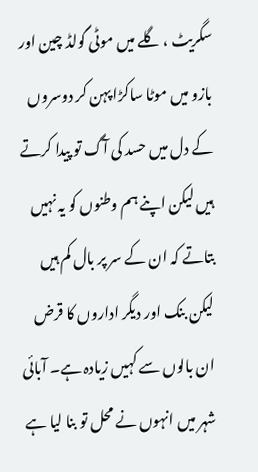سگریٹ ، گلے میں موٹی گولڈ چین اور بازو میں موٹا ساکڑا پہن کر دوسروں کے دل میں حسد کی آگ تو پیدا کرتے ہیں لیکن اپنے ہم وطنوں کو یہ نہیں بتاتے کہ ان کے سر پر بال کم ہیں لیکن بنک اور دیگر اداروں کا قرض ان بالوں سے کہیں زیادہ ہے۔ آبائی شہر میں انہوں نے محل تو بنا لیا ہے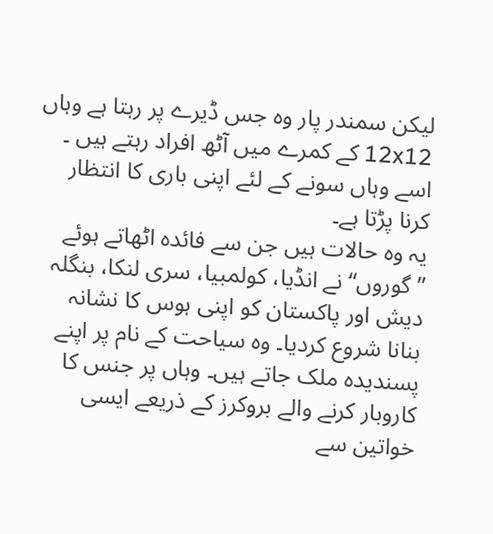لیکن سمندر پار وہ جس ڈیرے پر رہتا ہے وہاں 12x12 کے کمرے میں آٹھ افراد رہتے ہیں ۔ اسے وہاں سونے کے لئے اپنی باری کا انتظار کرنا پڑتا ہے۔
یہ وہ حالات ہیں جن سے فائدہ اٹھاتے ہوئے ”گوروں“ نے انڈیا، کولمبیا، سری لنکا، بنگلہ دیش اور پاکستان کو اپنی ہوس کا نشانہ بنانا شروع کردیا۔ وہ سیاحت کے نام پر اپنے پسندیدہ ملک جاتے ہیں۔ وہاں پر جنس کا کاروبار کرنے والے بروکرز کے ذریعے ایسی خواتین سے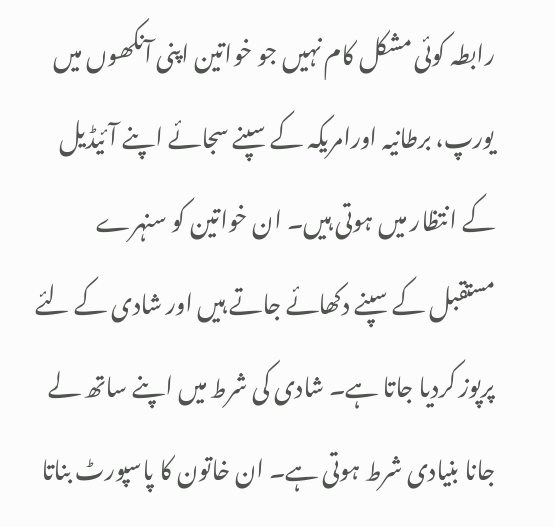رابطہ کوئی مشکل کام نہیں جو خواتین اپنی آنکھوں میں یورپ، برطانیہ اورامریکہ کے سپنے سجائے اپنے آئیڈیل کے انتظار میں ہوتی ہیں۔ ان خواتین کو سنہرے مستقبل کے سپنے دکھائے جاتے ہیں اور شادی کے لئے پرپوز کردیا جاتا ہے۔ شادی کی شرط میں اپنے ساتھ لے جانا بنیادی شرط ہوتی ہے۔ ان خاتون کا پاسپورٹ بناتا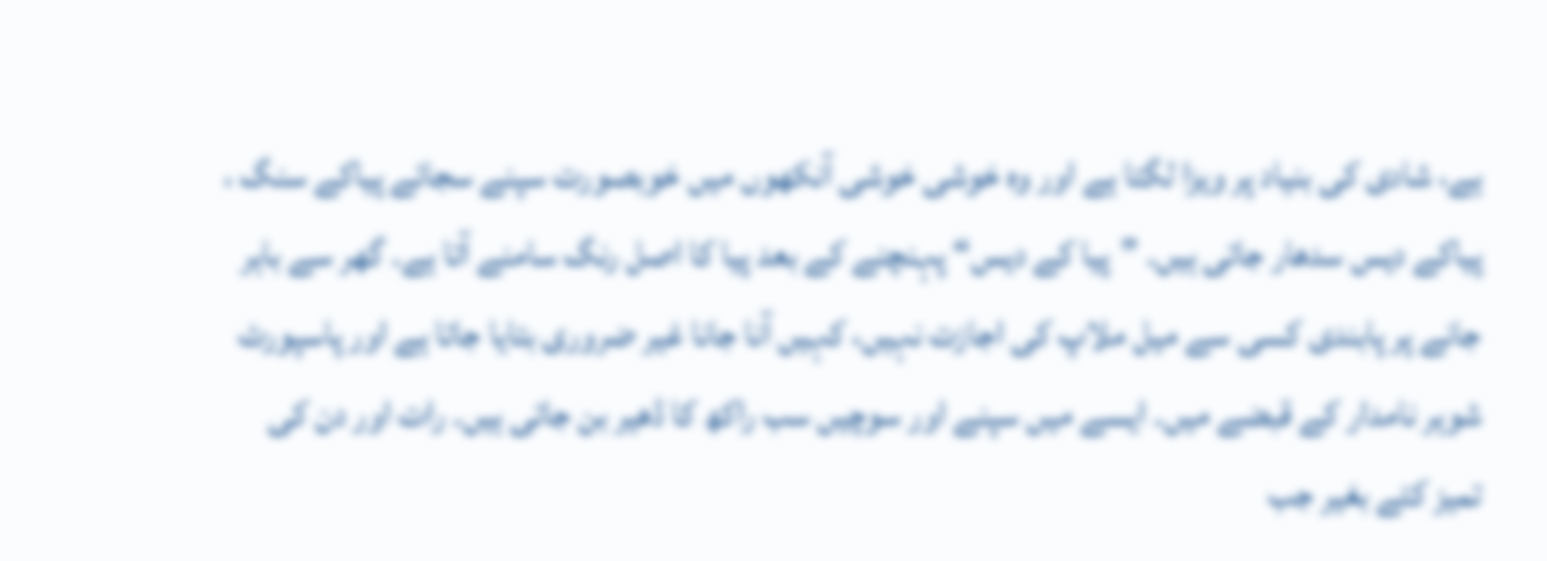ہے، شادی کی بنیاد پر ویزا لگتا ہے اور وہ خوشی خوشی آنکھوں میں خوبصورت سپنے سجائے پیاکے سنگ ، پیاکے دیس سدھار جاتی ہیں۔ ”پیا کے دیس“ پہنچنے کے بعد پیا کا اصل رنگ سامنے آتا ہے۔ گھر سے باہر جانے پر پابندی کسی سے میل ملاپ کی اجازت نہیں، کہیں آنا جانا غیر ضروری بتایا جاتا ہے اور پاسپورٹ شوہر نامدار کے قبضے میں۔ ایسے میں سپنے اور سوچیں سب راکھ کا ڈھیر بن جاتی ہیں۔ رات اور دن کی تمیز کئے بغیر جب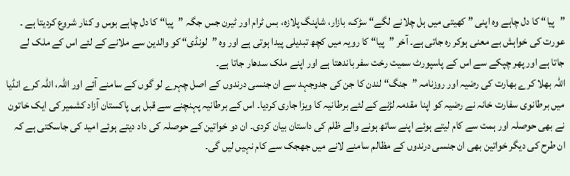”پیا“ کا دل چاہے وہ اپنی ” کھیتی میں ہل چلانے لگے“ سڑک، بازار، شاپنگ پلازہ، بس ٹرام اور ٹیرن جس جگہ ”پیا“ کا دل چاہے بوس و کنار شروع کردیتا ہے ۔ عورت کی خواہش بے معنی ہوکر رہ جاتی ہے۔ آخر ”پیا“ کا رویہ میں کچھ تبدیلی پیدا ہوتی ہے اور وہ ”لونڈی“ کو والدین سے ملانے کے لئے اس کے ملک لے جاتا ہے اور پھر چپکے سے اس کے پاسپورٹ سمیت رخت سفر باندھتا ہے اور اپنے ملک سدھار جاتا ہے۔
اللہ بھلا کرے بھارت کی رضیہ اور روزنامہ ”جنگ“ لندن کا جن کی جدوجہد سے ان جنسی درندوں کے اصل چہرے لو گوں کے سامنے آئے اور اللہ، اللہ کرے انڈیا میں برطانوی سفارت خانہ نے رضیہ کو اپنا مقدمہ لڑنے کے لئے برطانیہ کا ویزا جاری کردیا۔ اس کے برطانیہ پہنچنے سے قبل ہی پاکستان آزاد کشمیر کی ایک خاتون نے بھی حوصلہ اور ہمت سے کام لیتے ہوئے اپنے ساتھ ہونے والے ظلم کی داستان بیان کردی۔ ان دو خواتین کے حوصلہ کی داد دیتے ہوئے امید کی جاسکتی ہے کہ ان طرح کی دیگر خواتین بھی ان جنسی درندوں کے مظالم سامنے لانے میں جھجک سے کام نہیں لیں گی۔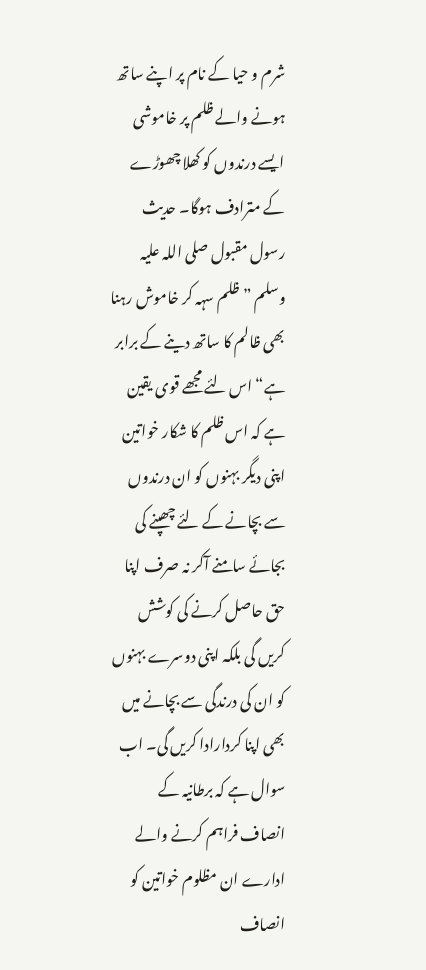شرم و حیا کے نام پر اپنے ساتھ ہونے والے ظلم پر خاموشی ایسے درندوں کو کھلا چھوڑے کے مترادف ہوگا۔ حدیث رسول مقبول صلی اللہ علیہ وسلم ”ظلم سہہ کر خاموش رہنا بھی ظالم کا ساتھ دینے کے برابر ہے“ اس لئے مجھے قوی یقین ہے کہ اس ظلم کا شکار خواتین اپنی دیگر بہنوں کو ان درندوں سے بچانے کے لئے چھپنے کی بجائے سامنے آکر نہ صرف اپنا حق حاصل کرنے کی کوشش کریں گی بلکہ اپنی دوسرے بہنوں کو ان کی درندگی سے بچانے میں بھی اپنا کردارادا کریں گی۔ اب سوال ہے کہ برطانیہ کے انصاف فراہم کرنے والے ادارے ان مظلوم خواتین کو انصاف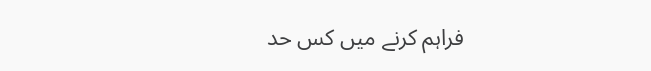فراہم کرنے میں کس حد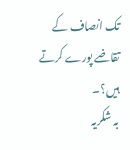تک انصاف کے تقاضے پورے کرتے ہیں؟۔
بہ شکریہ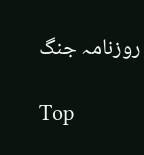روزنامہ جنگ

Top